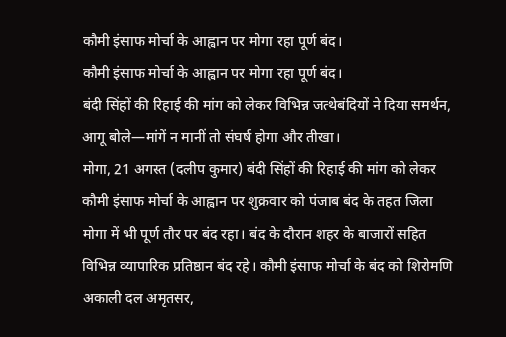कौमी इंसाफ मोर्चा के आह्वान पर मोगा रहा पूर्ण बंद।
कौमी इंसाफ मोर्चा के आह्वान पर मोगा रहा पूर्ण बंद।
बंदी सिंहों की रिहाई की मांग को लेकर विभिन्न जत्थेबंदियों ने दिया समर्थन, आगू बोले—मांगें न मानीं तो संघर्ष होगा और तीखा।
मोगा, 21 अगस्त (दलीप कुमार) बंदी सिंहों की रिहाई की मांग को लेकर कौमी इंसाफ मोर्चा के आह्वान पर शुक्रवार को पंजाब बंद के तहत जिला मोगा में भी पूर्ण तौर पर बंद रहा। बंद के दौरान शहर के बाजारों सहित विभिन्न व्यापारिक प्रतिष्ठान बंद रहे। कौमी इंसाफ मोर्चा के बंद को शिरोमणि अकाली दल अमृतसर,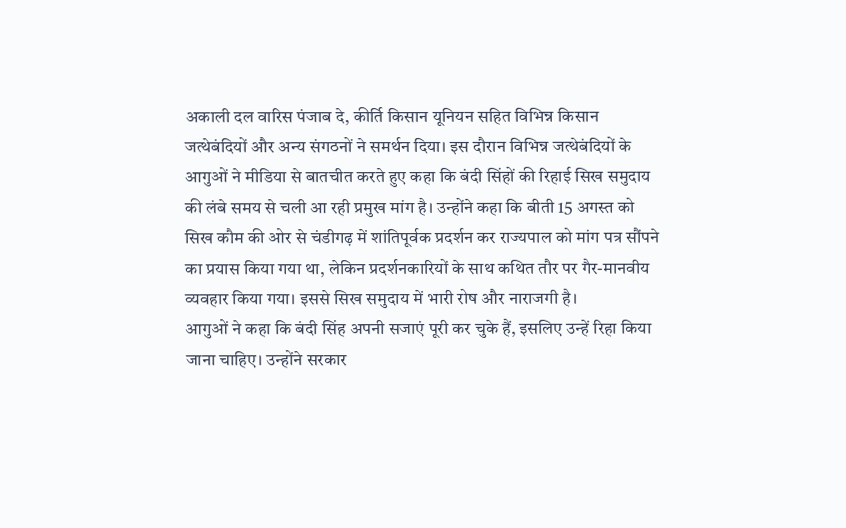अकाली दल वारिस पंजाब दे, कीर्ति किसान यूनियन सहित विभिन्न किसान जत्थेबंदियों और अन्य संगठनों ने समर्थन दिया। इस दौरान विभिन्न जत्थेबंदियों के आगुओं ने मीडिया से बातचीत करते हुए कहा कि बंदी सिंहों की रिहाई सिख समुदाय की लंबे समय से चली आ रही प्रमुख मांग है। उन्होंने कहा कि बीती 15 अगस्त को सिख कौम की ओर से चंडीगढ़ में शांतिपूर्वक प्रदर्शन कर राज्यपाल को मांग पत्र सौंपने का प्रयास किया गया था, लेकिन प्रदर्शनकारियों के साथ कथित तौर पर गैर-मानवीय व्यवहार किया गया। इससे सिख समुदाय में भारी रोष और नाराजगी है।
आगुओं ने कहा कि बंदी सिंह अपनी सजाएं पूरी कर चुके हैं, इसलिए उन्हें रिहा किया जाना चाहिए। उन्होंने सरकार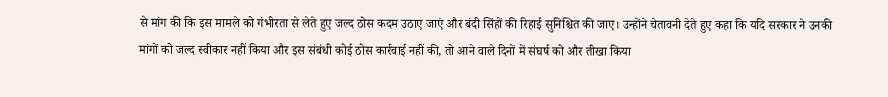से मांग की कि इस मामले को गंभीरता से लेते हुए जल्द ठोस कदम उठाए जाएं और बंदी सिंहों की रिहाई सुनिश्चित की जाए। उन्होंने चेतावनी देते हुए कहा कि यदि सरकार ने उनकी मांगों को जल्द स्वीकार नहीं किया और इस संबंधी कोई ठोस कार्रवाई नहीं की, तो आने वाले दिनों में संघर्ष को और तीखा किया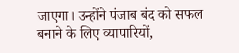जाएगा। उन्होंने पंजाब बंद को सफल बनाने के लिए व्यापारियों,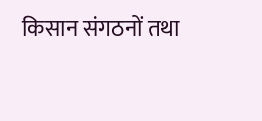किसान संगठनों तथा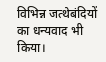विभिन्न जत्थेबंदियों का धन्यवाद भी किया।